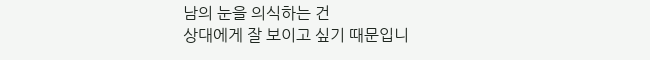남의 눈을 의식하는 건
상대에게 잘 보이고 싶기 때문입니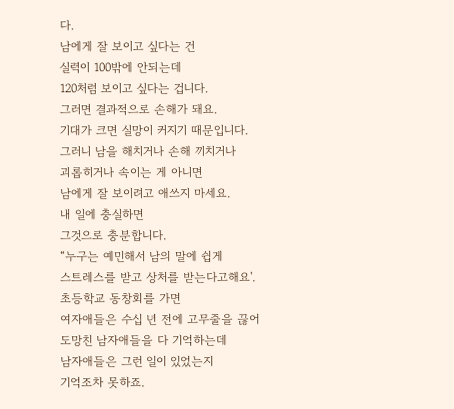다.
남에게 잘 보이고 싶다는 건
실력이 100밖에 안되는데
120처럼 보이고 싶다는 겁니다.
그러면 결과적으로 손해가 돼요.
기대가 크면 실망이 커지기 때문입니다.
그러니 남을 해치거나 손해 끼치거나
괴롭히거나 속이는 게 아니면
남에게 잘 보이려고 애쓰지 마세요.
내 일에 충실하면
그것으로 충분합니다.
“누구는 예민해서 남의 말에 쉽게
스트레스를 받고 상처를 받는다고해요'.
초등학교 동창회를 가면
여자애들은 수십 년 전에 고무줄을 끊어
도망친 남자애들을 다 기억하는데
남자애들은 그런 일이 있었는지
기억조차 못하죠.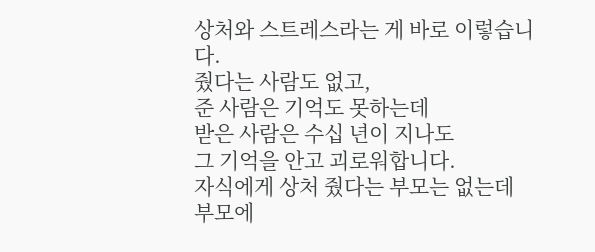상처와 스트레스라는 게 바로 이렇습니다.
줬다는 사람도 없고,
준 사람은 기억도 못하는데
받은 사람은 수십 년이 지나도
그 기억을 안고 괴로워합니다.
자식에게 상처 줬다는 부모는 없는데
부모에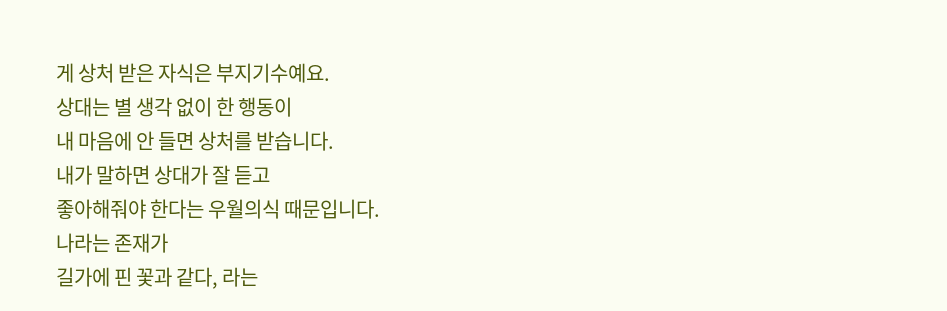게 상처 받은 자식은 부지기수예요.
상대는 별 생각 없이 한 행동이
내 마음에 안 들면 상처를 받습니다.
내가 말하면 상대가 잘 듣고
좋아해줘야 한다는 우월의식 때문입니다.
나라는 존재가
길가에 핀 꽃과 같다, 라는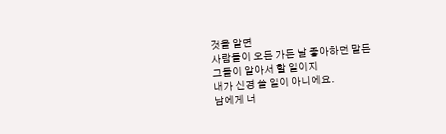것을 알면
사람들이 오든 가든 날 좋아하던 말든
그들이 알아서 할 일이지
내가 신경 쓸 일이 아니에요.
남에게 너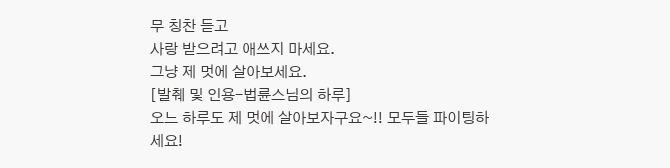무 칭찬 듣고
사랑 받으려고 애쓰지 마세요.
그냥 제 멋에 살아보세요.
[발췌 및 인용-법륜스님의 하루]
오느 하루도 제 멋에 살아보자구요~!! 모두들 파이팅하세요!